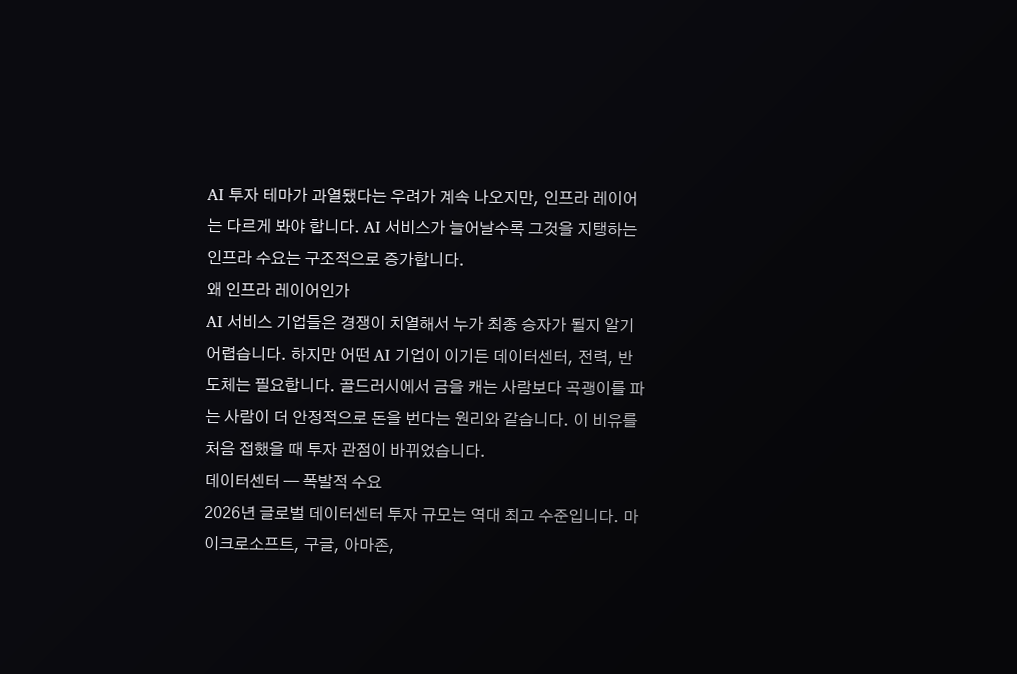AI 투자 테마가 과열됐다는 우려가 계속 나오지만, 인프라 레이어는 다르게 봐야 합니다. AI 서비스가 늘어날수록 그것을 지탱하는 인프라 수요는 구조적으로 증가합니다.
왜 인프라 레이어인가
AI 서비스 기업들은 경쟁이 치열해서 누가 최종 승자가 될지 알기 어렵습니다. 하지만 어떤 AI 기업이 이기든 데이터센터, 전력, 반도체는 필요합니다. 골드러시에서 금을 캐는 사람보다 곡괭이를 파는 사람이 더 안정적으로 돈을 번다는 원리와 같습니다. 이 비유를 처음 접했을 때 투자 관점이 바뀌었습니다.
데이터센터 — 폭발적 수요
2026년 글로벌 데이터센터 투자 규모는 역대 최고 수준입니다. 마이크로소프트, 구글, 아마존,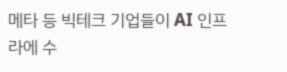메타 등 빅테크 기업들이 AI 인프라에 수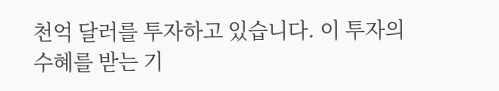천억 달러를 투자하고 있습니다. 이 투자의 수혜를 받는 기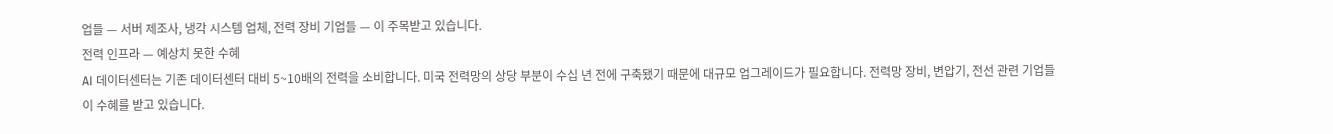업들 — 서버 제조사, 냉각 시스템 업체, 전력 장비 기업들 — 이 주목받고 있습니다.
전력 인프라 — 예상치 못한 수혜
AI 데이터센터는 기존 데이터센터 대비 5~10배의 전력을 소비합니다. 미국 전력망의 상당 부분이 수십 년 전에 구축됐기 때문에 대규모 업그레이드가 필요합니다. 전력망 장비, 변압기, 전선 관련 기업들이 수혜를 받고 있습니다.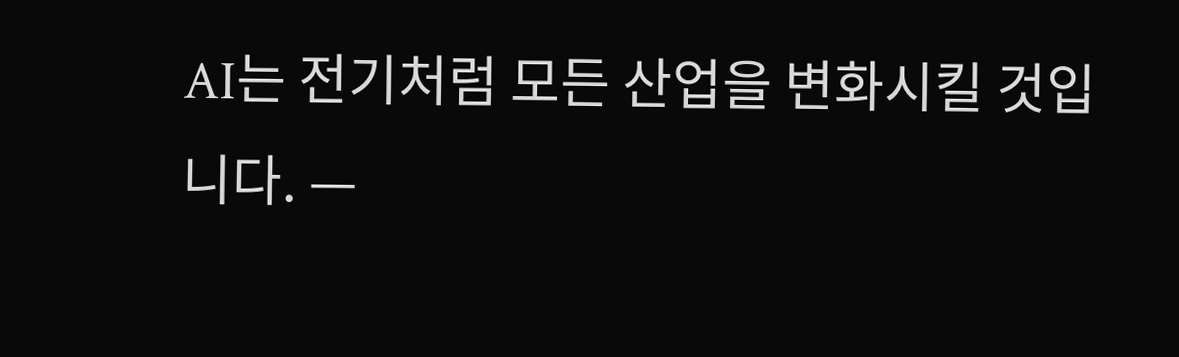AI는 전기처럼 모든 산업을 변화시킬 것입니다. —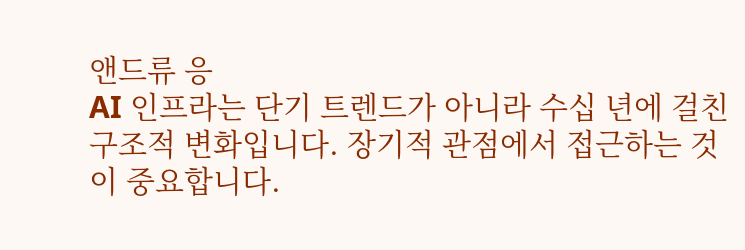앤드류 응
AI 인프라는 단기 트렌드가 아니라 수십 년에 걸친 구조적 변화입니다. 장기적 관점에서 접근하는 것이 중요합니다.